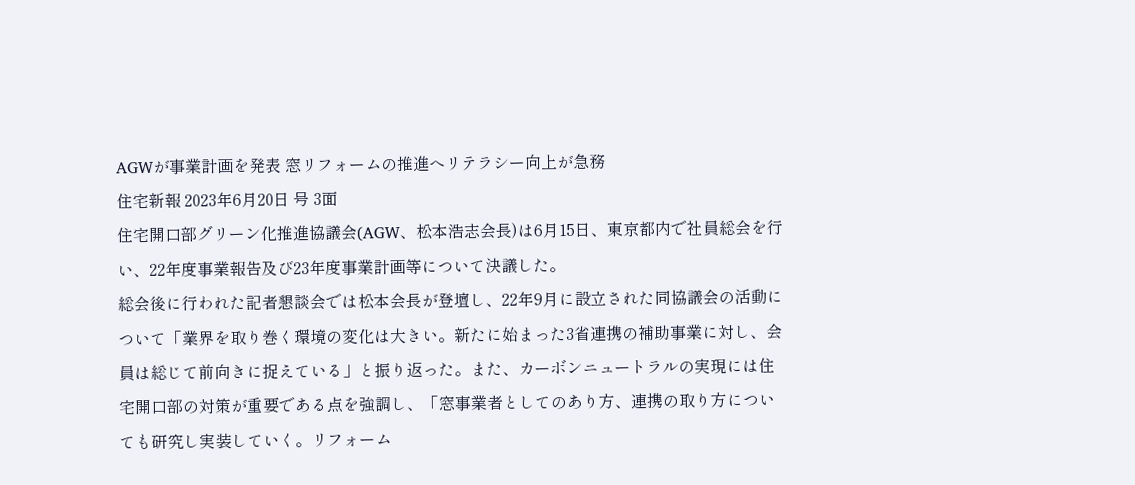AGWが事業計画を発表 窓リフォームの推進へリテラシー向上が急務
住宅新報 2023年6月20日 号 3面
住宅開口部グリーン化推進協議会(AGW、松本浩志会長)は6月15日、東京都内で社員総会を行い、22年度事業報告及び23年度事業計画等について決議した。
総会後に行われた記者懇談会では松本会長が登壇し、22年9月に設立された同協議会の活動について「業界を取り巻く環境の変化は大きい。新たに始まった3省連携の補助事業に対し、会員は総じて前向きに捉えている」と振り返った。また、カーボンニュートラルの実現には住宅開口部の対策が重要である点を強調し、「窓事業者としてのあり方、連携の取り方についても研究し実装していく。リフォーム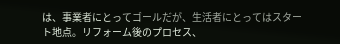は、事業者にとってゴールだが、生活者にとってはスタート地点。リフォーム後のプロセス、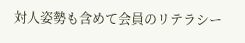対人姿勢も含めて会員のリテラシー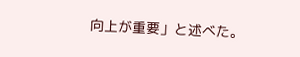向上が重要」と述べた。